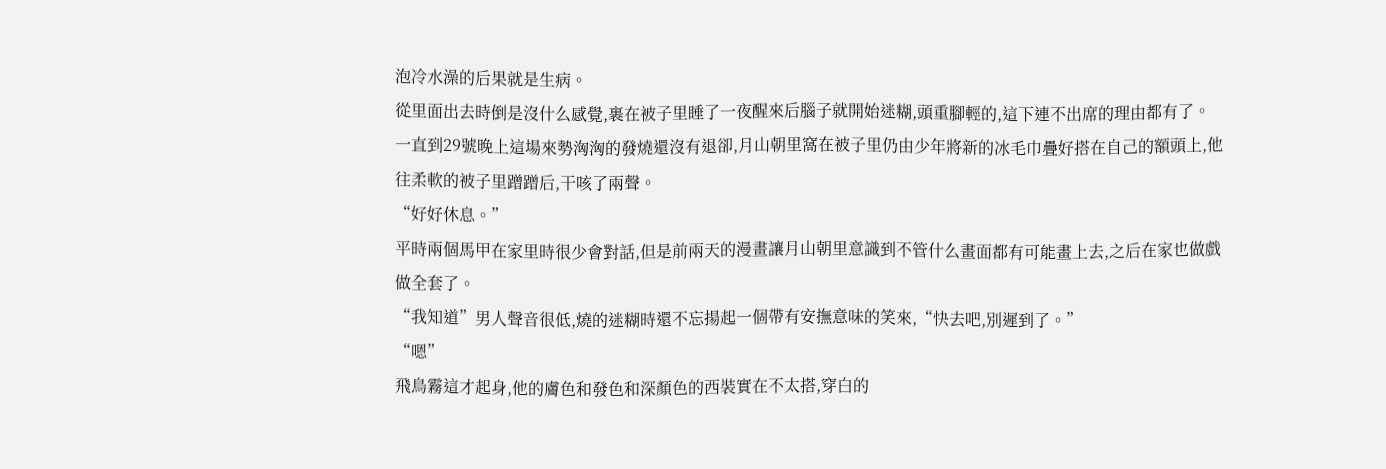泡冷水澡的后果就是生病。
從里面出去時倒是沒什么感覺,裹在被子里睡了一夜醒來后腦子就開始迷糊,頭重腳輕的,這下連不出席的理由都有了。
一直到29號晚上這場來勢洶洶的發燒還沒有退卻,月山朝里窩在被子里仍由少年將新的冰毛巾疊好搭在自己的額頭上,他往柔軟的被子里蹭蹭后,干咳了兩聲。
“好好休息。”
平時兩個馬甲在家里時很少會對話,但是前兩天的漫畫讓月山朝里意識到不管什么畫面都有可能畫上去,之后在家也做戲做全套了。
“我知道”男人聲音很低,燒的迷糊時還不忘揚起一個帶有安撫意味的笑來,“快去吧,別遲到了。”
“嗯”
飛鳥霧這才起身,他的膚色和發色和深顏色的西裝實在不太搭,穿白的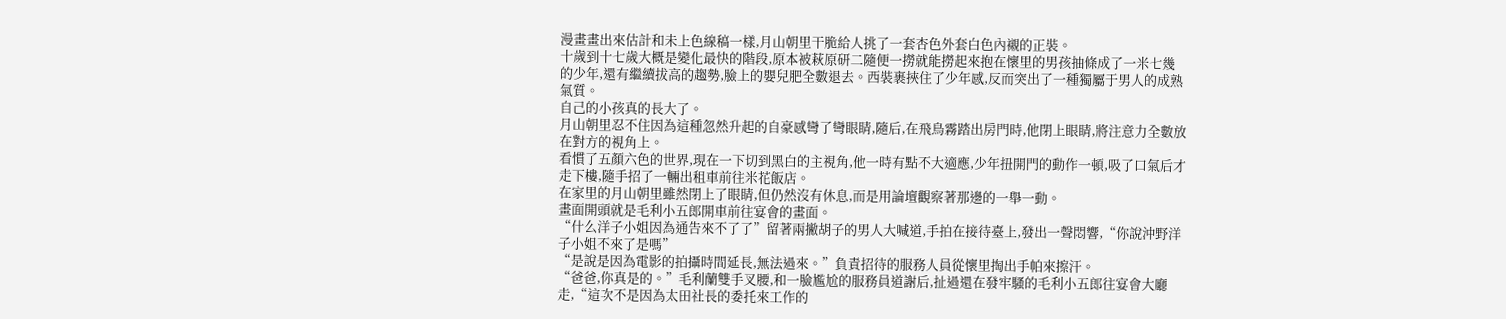漫畫畫出來估計和未上色線稿一樣,月山朝里干脆給人挑了一套杏色外套白色內襯的正裝。
十歲到十七歲大概是變化最快的階段,原本被萩原研二隨便一撈就能撈起來抱在懷里的男孩抽條成了一米七幾的少年,還有繼續拔高的趨勢,臉上的嬰兒肥全數退去。西裝裹挾住了少年感,反而突出了一種獨屬于男人的成熟氣質。
自己的小孩真的長大了。
月山朝里忍不住因為這種忽然升起的自豪感彎了彎眼睛,隨后,在飛鳥霧踏出房門時,他閉上眼睛,將注意力全數放在對方的視角上。
看慣了五顏六色的世界,現在一下切到黑白的主視角,他一時有點不大適應,少年扭開門的動作一頓,吸了口氣后才走下樓,隨手招了一輛出租車前往米花飯店。
在家里的月山朝里雖然閉上了眼睛,但仍然沒有休息,而是用論壇觀察著那邊的一舉一動。
畫面開頭就是毛利小五郎開車前往宴會的畫面。
“什么洋子小姐因為通告來不了了”留著兩撇胡子的男人大喊道,手拍在接待臺上,發出一聲悶響,“你說沖野洋子小姐不來了是嗎”
“是說是因為電影的拍攝時間延長,無法過來。”負責招待的服務人員從懷里掏出手帕來擦汗。
“爸爸,你真是的。”毛利蘭雙手叉腰,和一臉尷尬的服務員道謝后,扯過還在發牢騷的毛利小五郎往宴會大廳走,“這次不是因為太田社長的委托來工作的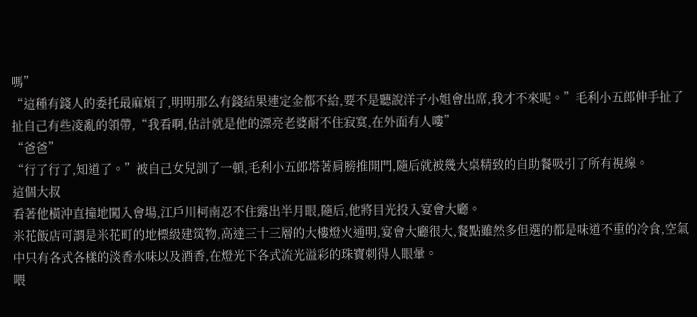嗎”
“這種有錢人的委托最麻煩了,明明那么有錢結果連定金都不給,要不是聽說洋子小姐會出席,我才不來呢。”毛利小五郎伸手扯了扯自己有些凌亂的領帶,“我看啊,估計就是他的漂亮老婆耐不住寂寞,在外面有人嘍”
“爸爸”
“行了行了,知道了。”被自己女兒訓了一頓,毛利小五郎塔著肩膀推開門,隨后就被幾大桌精致的自助餐吸引了所有視線。
這個大叔
看著他橫沖直撞地闖入會場,江戶川柯南忍不住露出半月眼,隨后,他將目光投入宴會大廳。
米花飯店可謂是米花町的地標級建筑物,高達三十三層的大樓燈火通明,宴會大廳很大,餐點雖然多但選的都是味道不重的冷食,空氣中只有各式各樣的淡香水味以及酒香,在燈光下各式流光溢彩的珠寶刺得人眼暈。
喂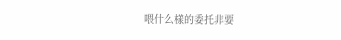喂什么樣的委托非要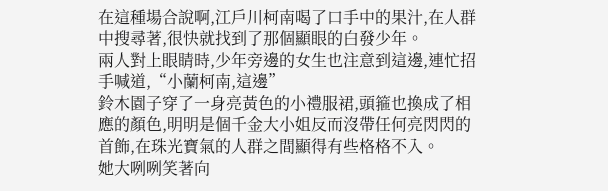在這種場合說啊,江戶川柯南喝了口手中的果汁,在人群中搜尋著,很快就找到了那個顯眼的白發少年。
兩人對上眼睛時,少年旁邊的女生也注意到這邊,連忙招手喊道,“小蘭柯南,這邊”
鈴木園子穿了一身亮黃色的小禮服裙,頭箍也換成了相應的顏色,明明是個千金大小姐反而沒帶任何亮閃閃的首飾,在珠光寶氣的人群之間顯得有些格格不入。
她大咧咧笑著向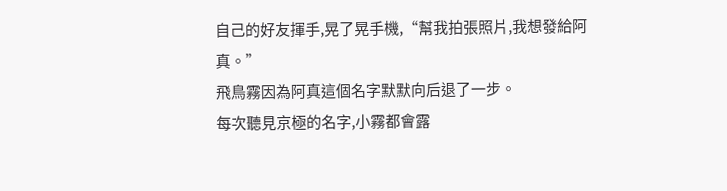自己的好友揮手,晃了晃手機,“幫我拍張照片,我想發給阿真。”
飛鳥霧因為阿真這個名字默默向后退了一步。
每次聽見京極的名字,小霧都會露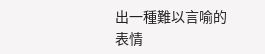出一種難以言喻的表情